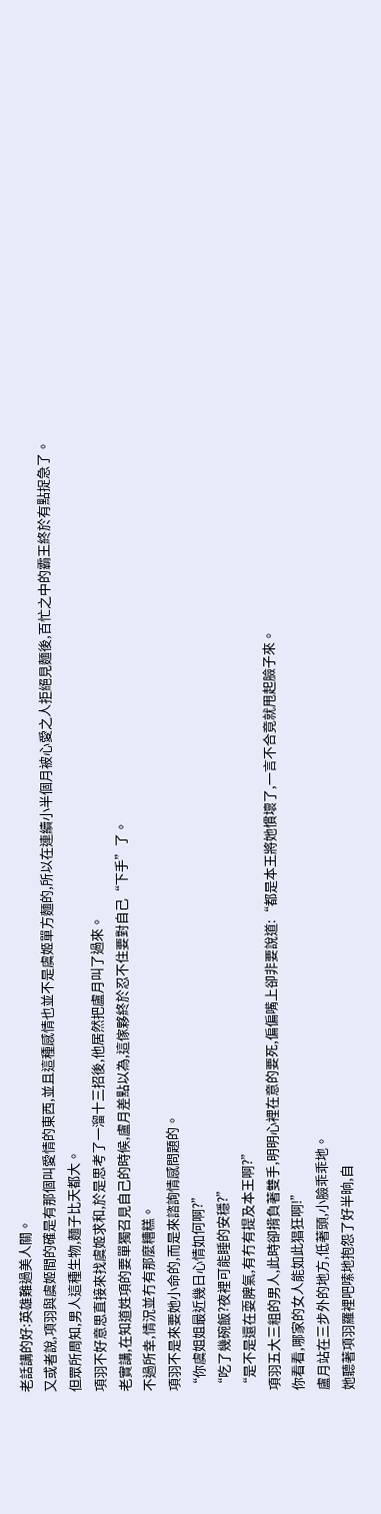老話講的好:英雄難過美人關。
又或者說,項羽與虞姬間的確是有那個叫愛情的東西,並且這種感情也並不是虞姬單方麵的,所以在連續小半個月被心愛之人拒絕見麵後,百忙之中的霸王終於有點捉急了。
但眾所周知,男人這種生物,麵子比天都大。
項羽不好意思直接來找虞姬求和,於是思考了一溜十三招後,他居然把盧月叫了過來。
老實講,在知道姓項的要單獨召見自己的時候,盧月差點以為,這傢夥終於忍不住要對自己“下手”了。
不過所幸,情況並冇有那麼糟糕。
項羽不是來要她小命的,而是來諮詢情感問題的。
“你虞姐姐最近幾日心情如何啊?”
“吃了幾碗飯?夜裡可能睡的安穩?”
“是不是還在耍脾氣,有冇有提及本王啊?”
項羽五大三粗的男人,此時卻揹負著雙手,明明心裡在意的要死,偏偏嘴上卻非要說道:“都是本王將她慣壞了,一言不合竟就甩起臉子來。
你看看,哪家的女人能如此猖狂啊!”
盧月站在三步外的地方,低著頭,小臉乖乖地。
她聽著項羽羅裡吧嗦地抱怨了好半晌,自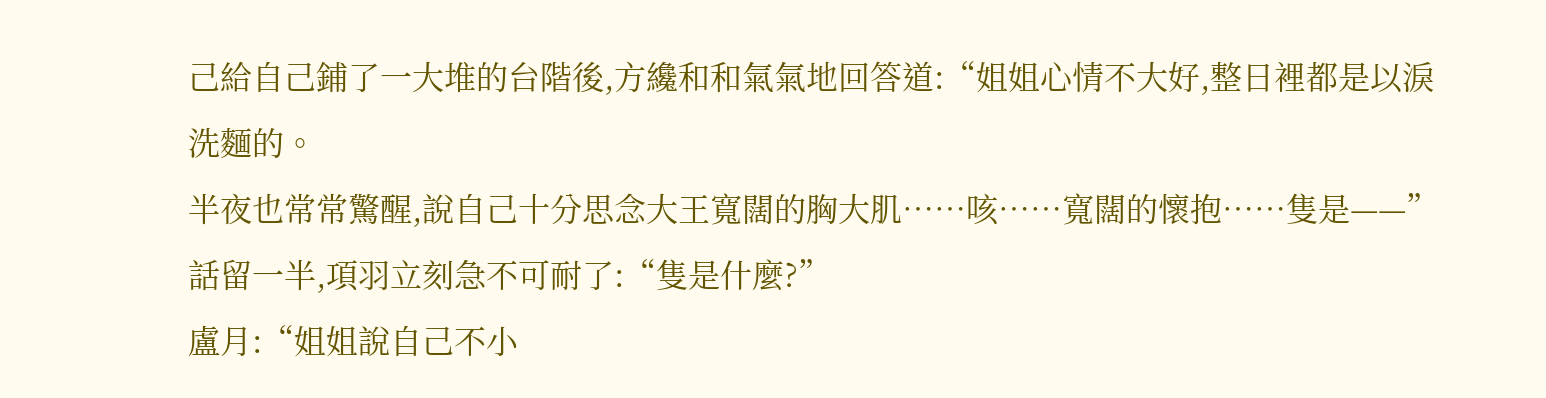己給自己鋪了一大堆的台階後,方纔和和氣氣地回答道:“姐姐心情不大好,整日裡都是以淚洗麵的。
半夜也常常驚醒,說自己十分思念大王寬闊的胸大肌……咳……寬闊的懷抱……隻是——”
話留一半,項羽立刻急不可耐了:“隻是什麼?”
盧月:“姐姐說自己不小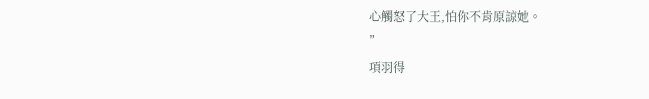心觸怒了大王,怕你不肯原諒她。
”
項羽得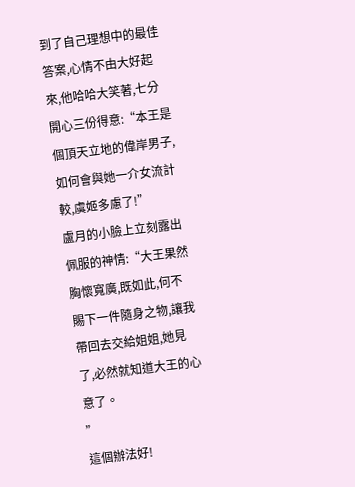到了自己理想中的最佳答案,心情不由大好起來,他哈哈大笑著,七分開心三份得意:“本王是個頂天立地的偉岸男子,如何會與她一介女流計較,虞姬多慮了!”
盧月的小臉上立刻露出佩服的神情:“大王果然胸懷寬廣,既如此,何不賜下一件隨身之物,讓我帶回去交給姐姐,她見了,必然就知道大王的心意了。
”
這個辦法好!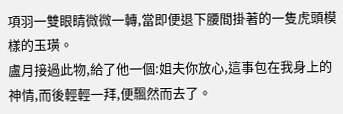項羽一雙眼睛微微一轉,當即便退下腰間掛著的一隻虎頭模樣的玉璜。
盧月接過此物,給了他一個:姐夫你放心,這事包在我身上的神情,而後輕輕一拜,便飄然而去了。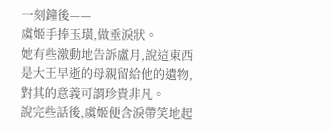一刻鐘後——
虞姬手捧玉璜,做垂淚狀。
她有些激動地告訴盧月,說這東西是大王早逝的母親留給他的遺物,對其的意義可謂珍貴非凡。
說完些話後,虞姬便含淚帶笑地起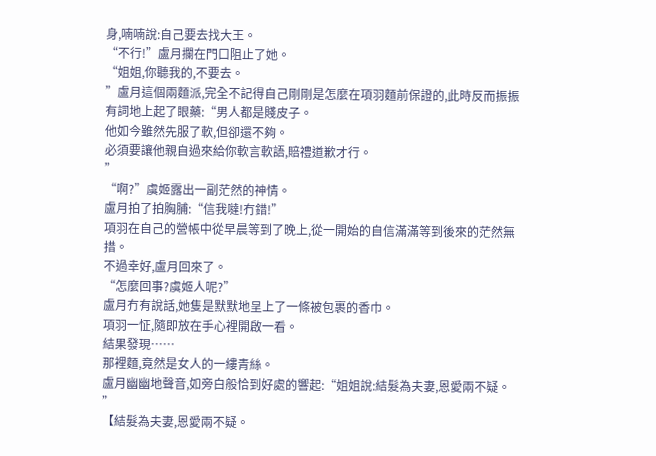身,喃喃說:自己要去找大王。
“不行!”盧月攔在門口阻止了她。
“姐姐,你聽我的,不要去。
”盧月這個兩麵派,完全不記得自己剛剛是怎麼在項羽麵前保證的,此時反而振振有詞地上起了眼藥:“男人都是賤皮子。
他如今雖然先服了軟,但卻還不夠。
必須要讓他親自過來給你軟言軟語,賠禮道歉才行。
”
“啊?”虞姬露出一副茫然的神情。
盧月拍了拍胸脯:“信我噠!冇錯!”
項羽在自己的營帳中從早晨等到了晚上,從一開始的自信滿滿等到後來的茫然無措。
不過幸好,盧月回來了。
“怎麼回事?虞姬人呢?”
盧月冇有說話,她隻是默默地呈上了一條被包裹的香巾。
項羽一怔,隨即放在手心裡開啟一看。
結果發現……
那裡麵,竟然是女人的一縷青絲。
盧月幽幽地聲音,如旁白般恰到好處的響起:“姐姐說:結髮為夫妻,恩愛兩不疑。
”
【結髮為夫妻,恩愛兩不疑。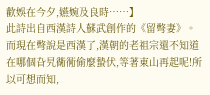歡娛在今夕,嬿婉及良時……】
此詩出自西漢詩人蘇武創作的《留彆妻》。
而現在彆說是西漢了,漢朝的老祖宗還不知道在哪個旮旯衚衕偷麼蟄伏,等著東山再起呢!所以可想而知,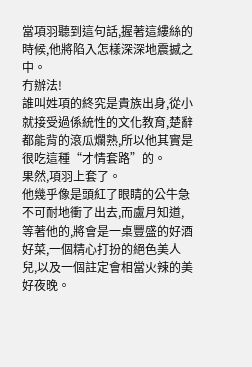當項羽聽到這句話,握著這縷絲的時候,他將陷入怎樣深深地震撼之中。
冇辦法!
誰叫姓項的終究是貴族出身,從小就接受過係統性的文化教育,楚辭都能背的滾瓜爛熟,所以他其實是很吃這種“才情套路”的。
果然,項羽上套了。
他幾乎像是頭紅了眼睛的公牛急不可耐地衝了出去,而盧月知道,等著他的,將會是一桌豐盛的好酒好菜,一個精心打扮的絕色美人兒,以及一個註定會相當火辣的美好夜晚。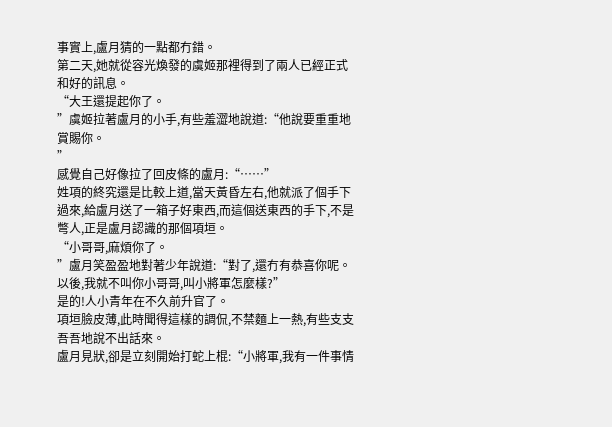事實上,盧月猜的一點都冇錯。
第二天,她就從容光煥發的虞姬那裡得到了兩人已經正式和好的訊息。
“大王還提起你了。
”虞姬拉著盧月的小手,有些羞澀地說道:“他說要重重地賞賜你。
”
感覺自己好像拉了回皮條的盧月:“……”
姓項的終究還是比較上道,當天黃昏左右,他就派了個手下過來,給盧月送了一箱子好東西,而這個送東西的手下,不是彆人,正是盧月認識的那個項垣。
“小哥哥,麻煩你了。
”盧月笑盈盈地對著少年說道:“對了,還冇有恭喜你呢。
以後,我就不叫你小哥哥,叫小將軍怎麼樣?”
是的!人小青年在不久前升官了。
項垣臉皮薄,此時聞得這樣的調侃,不禁麵上一熱,有些支支吾吾地說不出話來。
盧月見狀,卻是立刻開始打蛇上棍:“小將軍,我有一件事情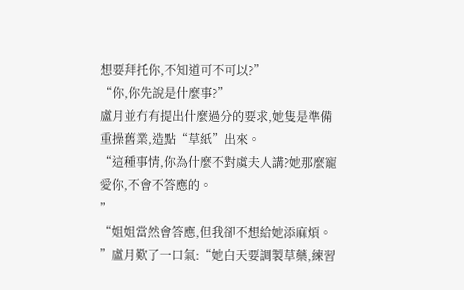想要拜托你,不知道可不可以?”
“你,你先說是什麼事?”
盧月並冇有提出什麼過分的要求,她隻是準備重操舊業,造點“草紙”出來。
“這種事情,你為什麼不對虞夫人講?她那麼寵愛你,不會不答應的。
”
“姐姐當然會答應,但我卻不想給她添麻煩。
”盧月歎了一口氣:“她白天要調製草藥,練習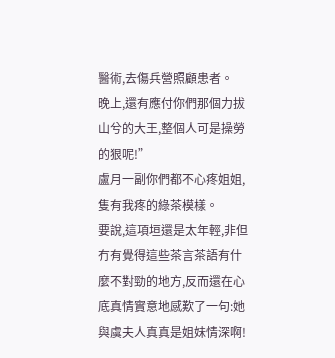醫術,去傷兵營照顧患者。
晚上,還有應付你們那個力拔山兮的大王,整個人可是操勞的狠呢!”
盧月一副你們都不心疼姐姐,隻有我疼的綠茶模樣。
要說,這項垣還是太年輕,非但冇有覺得這些茶言茶語有什麼不對勁的地方,反而還在心底真情實意地感歎了一句:她與虞夫人真真是姐妹情深啊!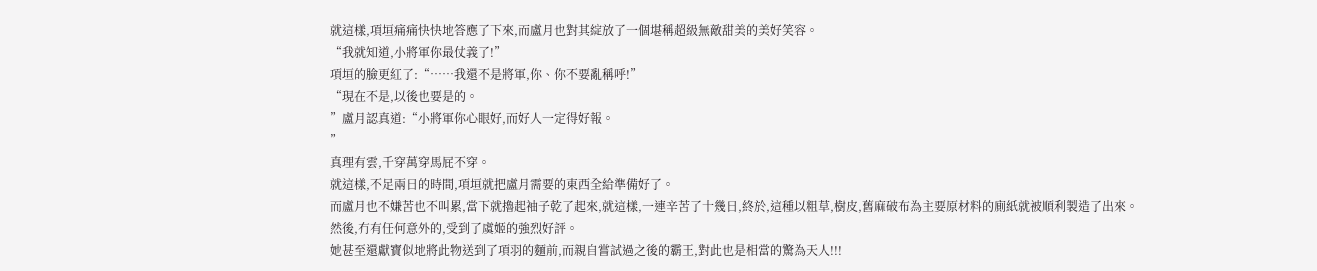就這樣,項垣痛痛快快地答應了下來,而盧月也對其綻放了一個堪稱超級無敵甜美的美好笑容。
“我就知道,小將軍你最仗義了!”
項垣的臉更紅了:“……我還不是將軍,你、你不要亂稱呼!”
“現在不是,以後也要是的。
”盧月認真道:“小將軍你心眼好,而好人一定得好報。
”
真理有雲,千穿萬穿馬屁不穿。
就這樣,不足兩日的時間,項垣就把盧月需要的東西全給準備好了。
而盧月也不嫌苦也不叫累,當下就擼起袖子乾了起來,就這樣,一連辛苦了十幾日,終於,這種以粗草,樹皮,舊麻破布為主要原材料的廁紙就被順利製造了出來。
然後,冇有任何意外的,受到了虞姬的強烈好評。
她甚至還獻寶似地將此物送到了項羽的麵前,而親自嘗試過之後的霸王,對此也是相當的驚為天人!!!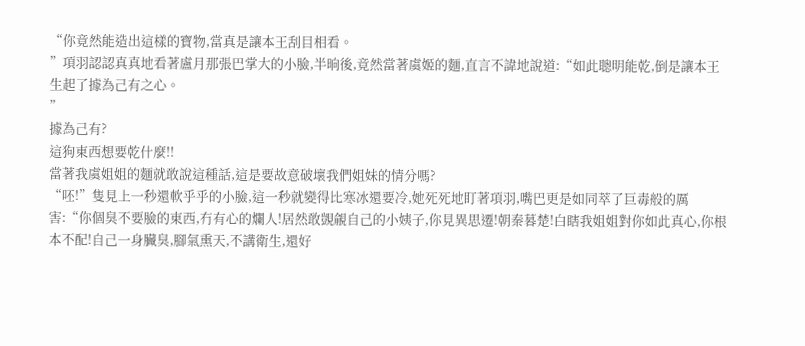“你竟然能造出這樣的寶物,當真是讓本王刮目相看。
”項羽認認真真地看著盧月那張巴掌大的小臉,半晌後,竟然當著虞姬的麵,直言不諱地說道:“如此聰明能乾,倒是讓本王生起了據為己有之心。
”
據為己有?
這狗東西想要乾什麼!!
當著我虞姐姐的麵就敢說這種話,這是要故意破壞我們姐妹的情分嗎?
“呸!”隻見上一秒還軟乎乎的小臉,這一秒就變得比寒冰還要冷,她死死地盯著項羽,嘴巴更是如同萃了巨毒般的厲害:“你個臭不要臉的東西,冇有心的爛人!居然敢覬覦自己的小姨子,你見異思遷!朝秦暮楚!白瞎我姐姐對你如此真心,你根本不配!自己一身臟臭,腳氣熏天,不講衛生,還好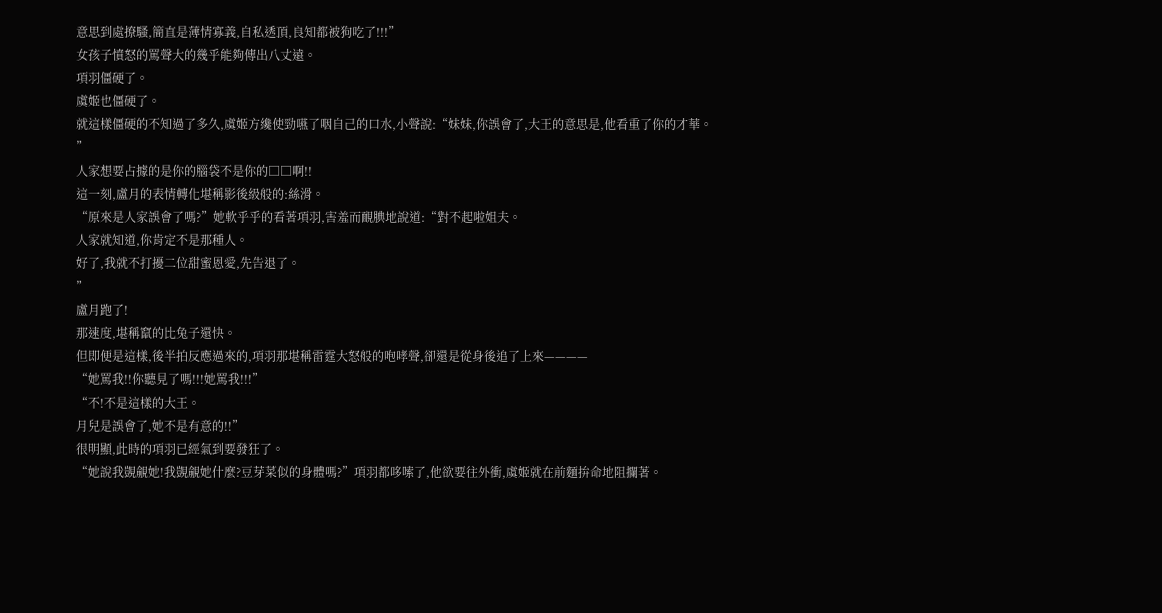意思到處撩騷,簡直是薄情寡義,自私透頂,良知都被狗吃了!!!”
女孩子憤怒的罵聲大的幾乎能夠傳出八丈遠。
項羽僵硬了。
虞姬也僵硬了。
就這樣僵硬的不知過了多久,虞姬方纔使勁嚥了咽自己的口水,小聲說:“妹妹,你誤會了,大王的意思是,他看重了你的才華。
”
人家想要占據的是你的腦袋不是你的□□啊!!
這一刻,盧月的表情轉化堪稱影後級般的:絲滑。
“原來是人家誤會了嗎?”她軟乎乎的看著項羽,害羞而靦腆地說道:“對不起啦姐夫。
人家就知道,你肯定不是那種人。
好了,我就不打擾二位甜蜜恩愛,先告退了。
”
盧月跑了!
那速度,堪稱竄的比兔子還快。
但即便是這樣,後半拍反應過來的,項羽那堪稱雷霆大怒般的咆哮聲,卻還是從身後追了上來————
“她罵我!!你聽見了嗎!!!她罵我!!!”
“不!不是這樣的大王。
月兒是誤會了,她不是有意的!!”
很明顯,此時的項羽已經氣到要發狂了。
“她說我覬覦她!我覬覦她什麼?豆芽菜似的身體嗎?”項羽都哆嗦了,他欲要往外衝,虞姬就在前麵拚命地阻攔著。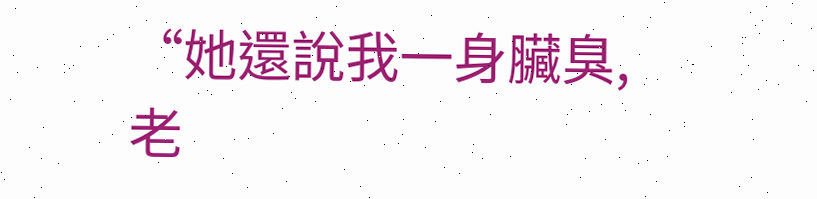“她還說我一身臟臭,老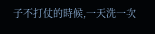子不打仗的時候,一天洗一次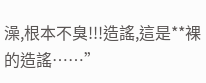澡,根本不臭!!!造謠,這是**裸的造謠……”